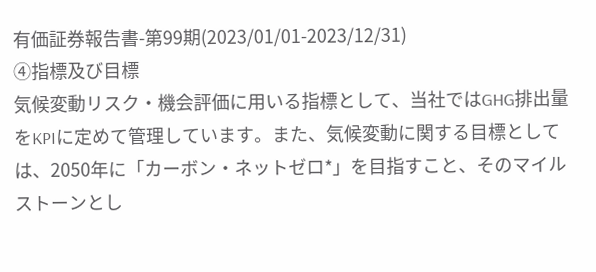有価証券報告書-第99期(2023/01/01-2023/12/31)
④指標及び目標
気候変動リスク・機会評価に用いる指標として、当社ではGHG排出量をKPIに定めて管理しています。また、気候変動に関する目標としては、2050年に「カーボン・ネットゼロ*」を目指すこと、そのマイルストーンとし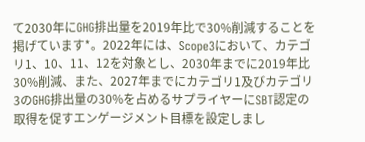て2030年にGHG排出量を2019年比で30%削減することを掲げています*。2022年には、Scope3において、カテゴリ1、10、11、12を対象とし、2030年までに2019年比30%削減、また、2027年までにカテゴリ1及びカテゴリ3のGHG排出量の30%を占めるサプライヤーにSBT認定の取得を促すエンゲージメント目標を設定しまし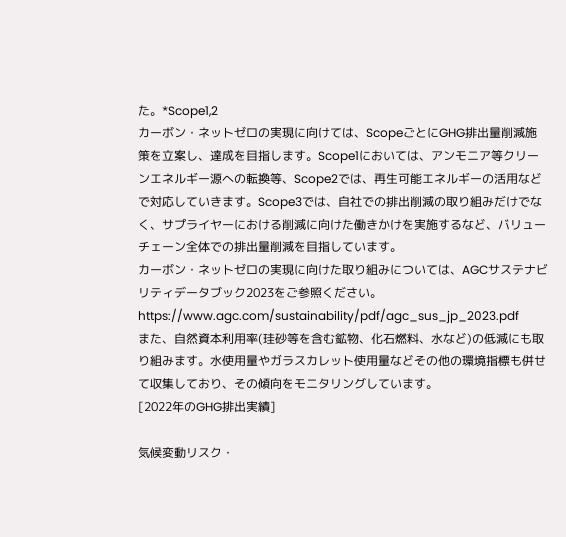た。*Scope1,2
カーボン・ネットゼロの実現に向けては、ScopeごとにGHG排出量削減施策を立案し、達成を目指します。Scope1においては、アンモニア等クリーンエネルギー源への転換等、Scope2では、再生可能エネルギーの活用などで対応していきます。Scope3では、自社での排出削減の取り組みだけでなく、サプライヤーにおける削減に向けた働きかけを実施するなど、バリューチェーン全体での排出量削減を目指しています。
カーボン・ネットゼロの実現に向けた取り組みについては、AGCサステナビリティデータブック2023をご参照ください。
https://www.agc.com/sustainability/pdf/agc_sus_jp_2023.pdf
また、自然資本利用率(珪砂等を含む鉱物、化石燃料、水など)の低減にも取り組みます。水使用量やガラスカレット使用量などその他の環境指標も併せて収集しており、その傾向をモニタリングしています。
[2022年のGHG排出実績]

気候変動リスク・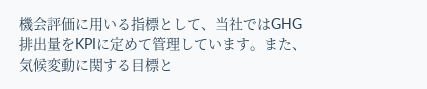機会評価に用いる指標として、当社ではGHG排出量をKPIに定めて管理しています。また、気候変動に関する目標と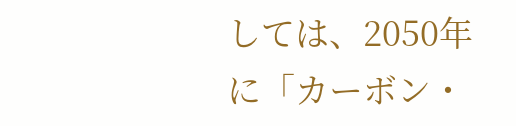しては、2050年に「カーボン・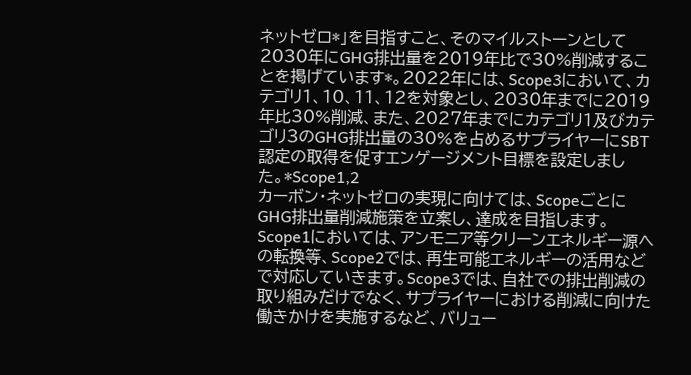ネットゼロ*」を目指すこと、そのマイルストーンとして2030年にGHG排出量を2019年比で30%削減することを掲げています*。2022年には、Scope3において、カテゴリ1、10、11、12を対象とし、2030年までに2019年比30%削減、また、2027年までにカテゴリ1及びカテゴリ3のGHG排出量の30%を占めるサプライヤーにSBT認定の取得を促すエンゲージメント目標を設定しました。*Scope1,2
カーボン・ネットゼロの実現に向けては、ScopeごとにGHG排出量削減施策を立案し、達成を目指します。Scope1においては、アンモニア等クリーンエネルギー源への転換等、Scope2では、再生可能エネルギーの活用などで対応していきます。Scope3では、自社での排出削減の取り組みだけでなく、サプライヤーにおける削減に向けた働きかけを実施するなど、バリュー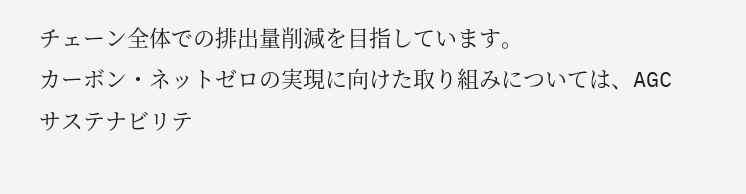チェーン全体での排出量削減を目指しています。
カーボン・ネットゼロの実現に向けた取り組みについては、AGCサステナビリテ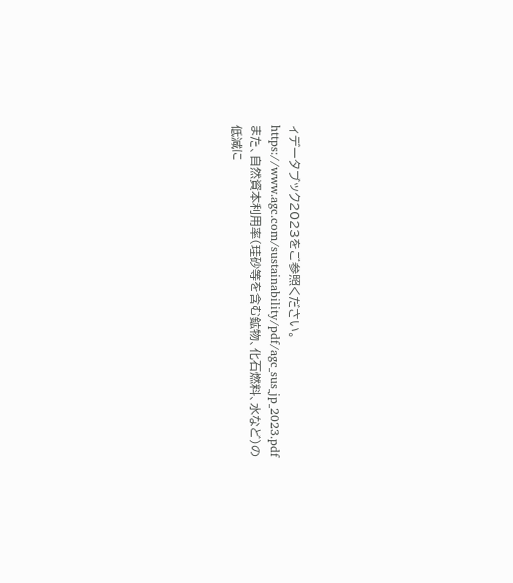ィデータブック2023をご参照ください。
https://www.agc.com/sustainability/pdf/agc_sus_jp_2023.pdf
また、自然資本利用率(珪砂等を含む鉱物、化石燃料、水など)の低減に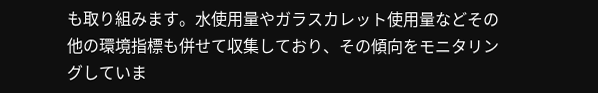も取り組みます。水使用量やガラスカレット使用量などその他の環境指標も併せて収集しており、その傾向をモニタリングしていま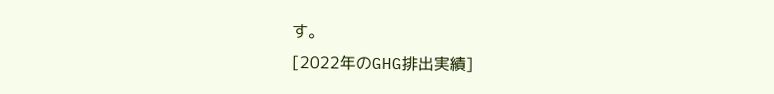す。
[2022年のGHG排出実績]